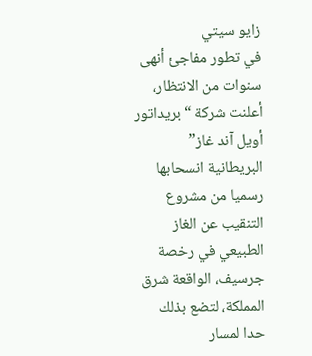زايو سيتي
في تطور مفاجئ أنهى سنوات من الانتظار، أعلنت شركة “بريداتور أويل آند غاز” البريطانية انسحابها رسميا من مشروع التنقيب عن الغاز الطبيعي في رخصة جرسيف، الواقعة شرق المملكة، لتضع بذلك حدا لمسار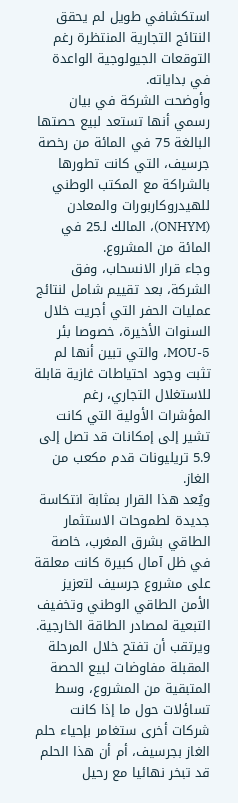استكشافي طويل لم يحقق النتائج التجارية المنتظرة رغم التوقعات الجيولوجية الواعدة في بداياته.
وأوضحت الشركة في بيان رسمي أنها تستعد لبيع حصتها البالغة 75 في المائة من رخصة جرسيف، التي كانت تطورها بالشراكة مع المكتب الوطني للهيدروكاربورات والمعادن (ONHYM)، المالك لـ25 في المائة من المشروع.
وجاء قرار الانسحاب، وفق الشركة، بعد تقييم شامل لنتائج عمليات الحفر التي أجريت خلال السنوات الأخيرة، خصوصا بئر MOU-5، والتي تبين أنها لم تثبت وجود احتياطات غازية قابلة للاستغلال التجاري، رغم المؤشرات الأولية التي كانت تشير إلى إمكانات قد تصل إلى 5.9 تريليونات قدم مكعب من الغاز.
ويُعد هذا القرار بمثابة انتكاسة جديدة لطموحات الاستثمار الطاقي بشرق المغرب، خاصة في ظل آمال كبيرة كانت معلقة على مشروع جرسيف لتعزيز الأمن الطاقي الوطني وتخفيف التبعية لمصادر الطاقة الخارجية.
ويرتقب أن تفتح خلال المرحلة المقبلة مفاوضات لبيع الحصة المتبقية من المشروع، وسط تساؤلات حول ما إذا كانت شركات أخرى ستغامر بإحياء حلم الغاز بجرسيف، أم أن هذا الحلم قد تبخر نهائيا مع رحيل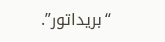“بريداتور”.